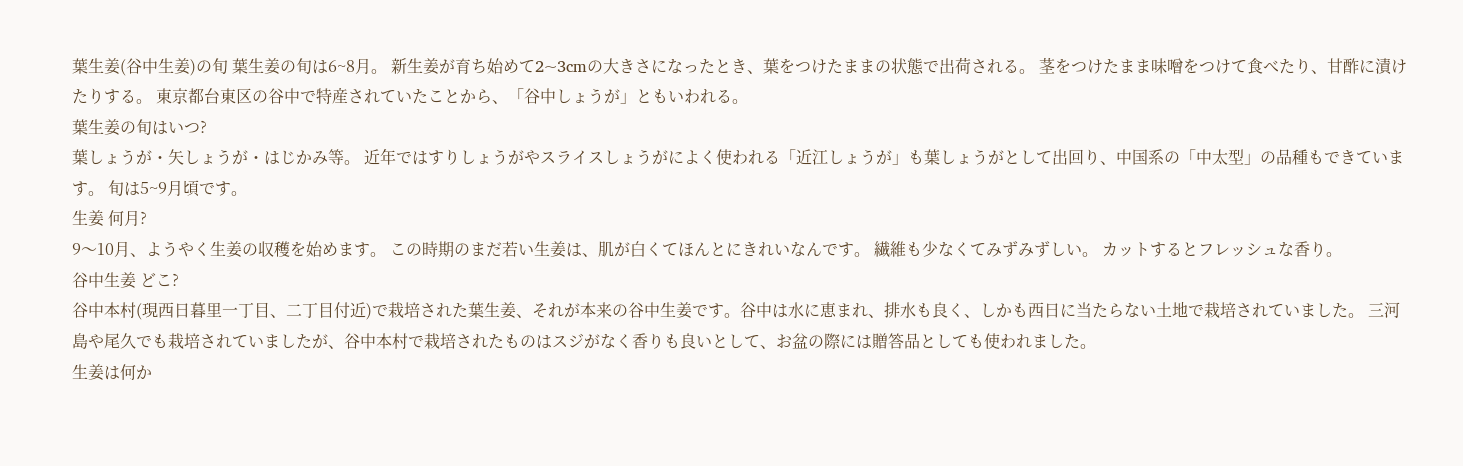葉生姜(谷中生姜)の旬 葉生姜の旬は6~8月。 新生姜が育ち始めて2~3cmの大きさになったとき、葉をつけたままの状態で出荷される。 茎をつけたまま味噌をつけて食べたり、甘酢に漬けたりする。 東京都台東区の谷中で特産されていたことから、「谷中しょうが」ともいわれる。
葉生姜の旬はいつ?
葉しょうが・矢しょうが・はじかみ等。 近年ではすりしょうがやスライスしょうがによく使われる「近江しょうが」も葉しょうがとして出回り、中国系の「中太型」の品種もできています。 旬は5~9月頃です。
生姜 何月?
9〜10月、ようやく生姜の収穫を始めます。 この時期のまだ若い生姜は、肌が白くてほんとにきれいなんです。 繊維も少なくてみずみずしい。 カットするとフレッシュな香り。
谷中生姜 どこ?
谷中本村(現西日暮里一丁目、二丁目付近)で栽培された葉生姜、それが本来の谷中生姜です。谷中は水に恵まれ、排水も良く、しかも西日に当たらない土地で栽培されていました。 三河島や尾久でも栽培されていましたが、谷中本村で栽培されたものはスジがなく香りも良いとして、お盆の際には贈答品としても使われました。
生姜は何か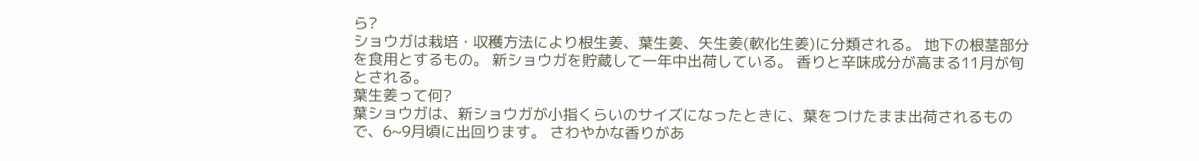ら?
ショウガは栽培・収穫方法により根生姜、葉生姜、矢生姜(軟化生姜)に分類される。 地下の根茎部分を食用とするもの。 新ショウガを貯蔵して一年中出荷している。 香りと辛味成分が高まる11月が旬とされる。
葉生姜って何?
葉ショウガは、新ショウガが小指くらいのサイズになったときに、葉をつけたまま出荷されるもので、6~9月頃に出回ります。 さわやかな香りがあ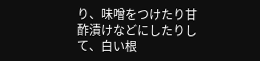り、味噌をつけたり甘酢漬けなどにしたりして、白い根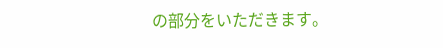の部分をいただきます。